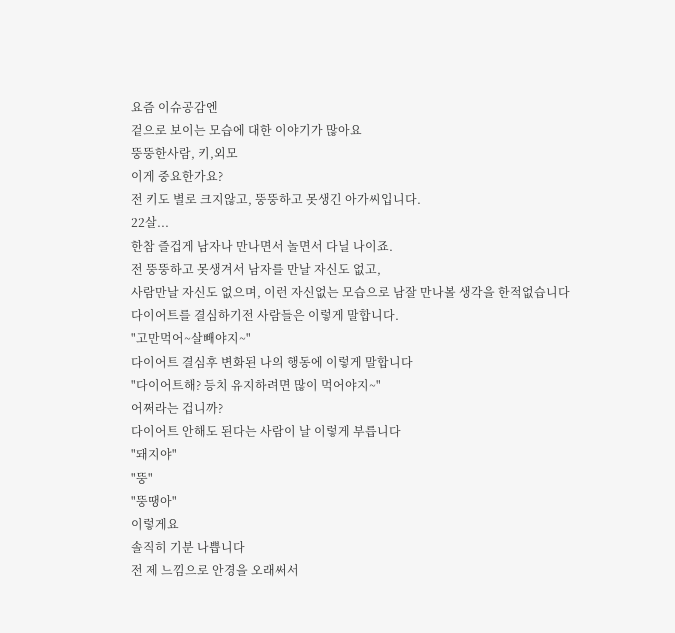요즘 이슈공감엔
겉으로 보이는 모습에 대한 이야기가 많아요
뚱뚱한사람, 키,외모
이게 중요한가요?
전 키도 별로 크지않고, 뚱뚱하고 못생긴 아가씨입니다.
22살...
한참 즐겁게 남자나 만나면서 놀면서 다닐 나이죠.
전 뚱뚱하고 못생겨서 남자를 만날 자신도 없고,
사람만날 자신도 없으며, 이런 자신없는 모습으로 남잘 만나볼 생각을 한적없습니다
다이어트를 결심하기전 사람들은 이렇게 말합니다.
"고만먹어~살빼야지~"
다이어트 결심후 변화된 나의 행동에 이렇게 말합니다
"다이어트해? 등치 유지하려면 많이 먹어야지~"
어쩌라는 겁니까?
다이어트 안해도 된다는 사람이 날 이렇게 부릅니다
"돼지야"
"뚱"
"뚱땡아"
이렇게요
솔직히 기분 나쁩니다
전 제 느낌으로 안경을 오래써서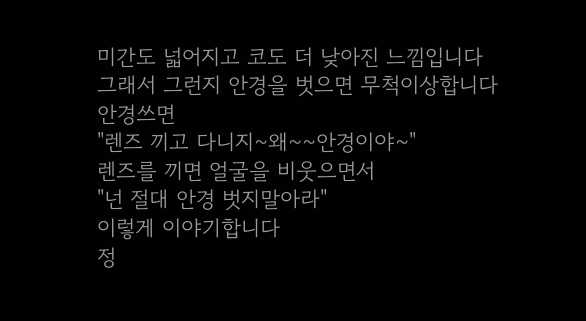미간도 넓어지고 코도 더 낮아진 느낌입니다
그래서 그런지 안경을 벗으면 무척이상합니다
안경쓰면
"렌즈 끼고 다니지~왜~~안경이야~"
렌즈를 끼면 얼굴을 비웃으면서
"넌 절대 안경 벗지말아라"
이렇게 이야기합니다
정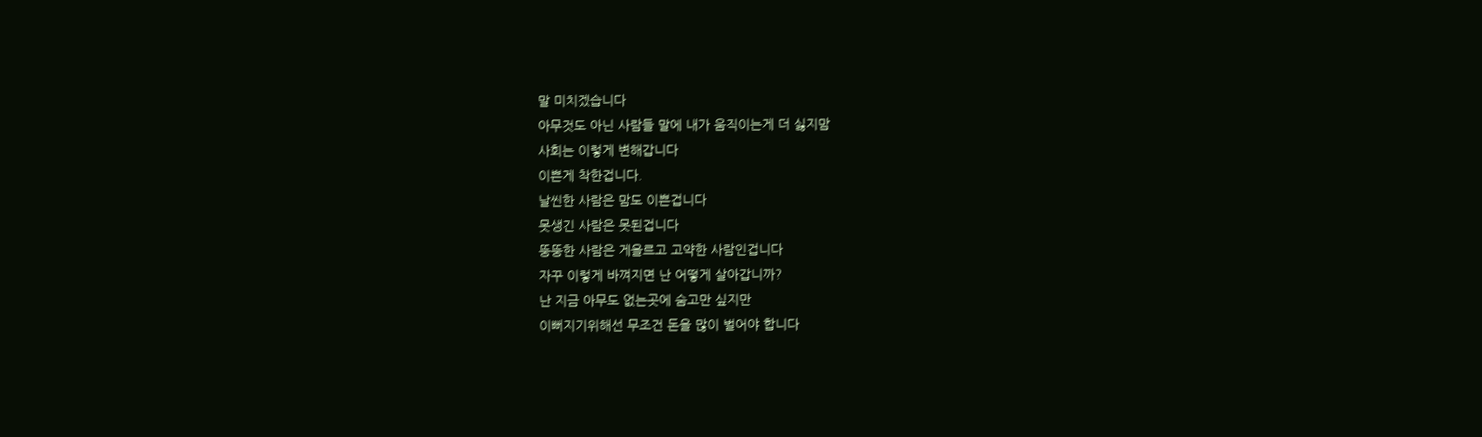말 미치겠습니다
아무것도 아닌 사람들 말에 내가 움직이는게 더 싫지맘
사회는 이렇게 변해갑니다
이쁜게 착한겁니다.
날씬한 사람은 맘도 이쁜겁니다
못생긴 사람은 못된겁니다
뚱뚱한 사람은 게을르고 고약한 사람인겁니다
자꾸 이렇게 바껴지면 난 어떻게 살아갑니까?
난 지금 아무도 없는곳에 숨고만 싶지만
이뻐지기위해선 무조건 돈을 많이 벌어야 합니다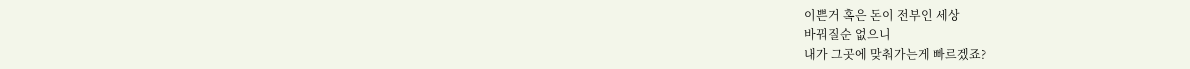이쁜거 혹은 돈이 전부인 세상
바꿔질순 없으니
내가 그곳에 맞춰가는게 빠르겠죠?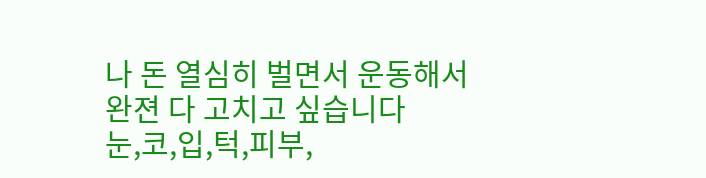나 돈 열심히 벌면서 운동해서
완젼 다 고치고 싶습니다
눈,코,입,턱,피부,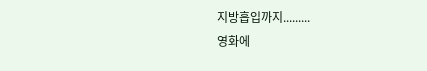지방흡입까지.........
영화에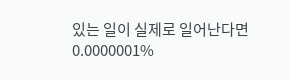있는 일이 실제로 일어난다면
0.0000001%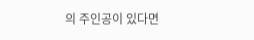의 주인공이 있다면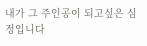내가 그 주인공이 되고싶은 심정입니다